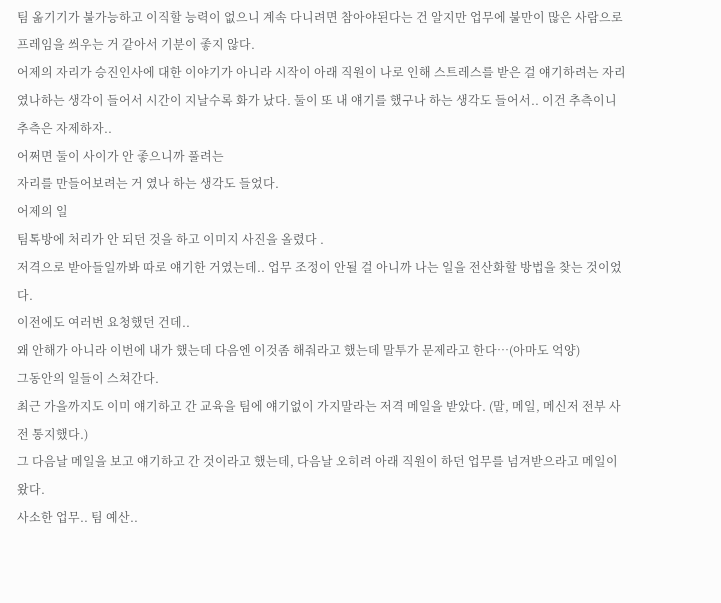팀 옮기기가 불가능하고 이직할 능력이 없으니 계속 다니려면 참아야된다는 건 알지만 업무에 불만이 많은 사람으로 프레임을 씌우는 거 같아서 기분이 좋지 않다.
어제의 자리가 승진인사에 대한 이야기가 아니라 시작이 아래 직원이 나로 인해 스트레스를 받은 걸 얘기하려는 자리였나하는 생각이 들어서 시간이 지날수록 화가 났다. 둘이 또 내 얘기를 했구나 하는 생각도 들어서.. 이건 추측이니 추측은 자제하자..
어쩌면 둘이 사이가 안 좋으니까 풀려는
자리를 만들어보려는 거 였나 하는 생각도 들었다.
어제의 일
팀톡방에 처리가 안 되던 것을 하고 이미지 사진을 올렸다 .
저격으로 받아들일까봐 따로 얘기한 거였는데.. 업무 조정이 안될 걸 아니까 나는 일을 전산화할 방법을 찾는 것이었다.
이전에도 여러번 요청했던 건데..
왜 안해가 아니라 이번에 내가 했는데 다음엔 이것좀 해줘라고 했는데 말투가 문제라고 한다…(아마도 억양)
그동안의 일들이 스쳐간다.
최근 가을까지도 이미 얘기하고 간 교육을 팀에 얘기없이 가지말라는 저격 메일을 받았다. (말, 메일, 메신저 전부 사전 통지했다.)
그 다음날 메일을 보고 얘기하고 간 것이라고 했는데, 다음날 오히려 아래 직원이 하던 업무를 넘겨받으라고 메일이 왔다.
사소한 업무.. 팀 예산..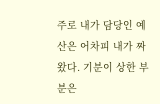주로 내가 담당인 예산은 어차피 내가 짜왔다. 기분이 상한 부분은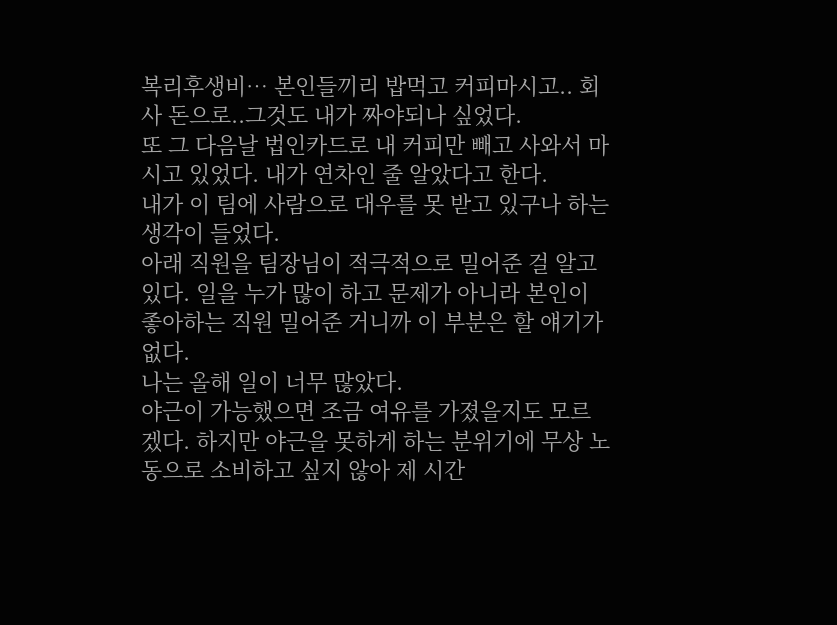복리후생비… 본인들끼리 밥먹고 커피마시고.. 회사 돈으로..그것도 내가 짜야되나 싶었다.
또 그 다음날 법인카드로 내 커피만 빼고 사와서 마시고 있었다. 내가 연차인 줄 알았다고 한다.
내가 이 팀에 사람으로 대우를 못 받고 있구나 하는 생각이 들었다.
아래 직원을 팀장님이 적극적으로 밀어준 걸 알고 있다. 일을 누가 많이 하고 문제가 아니라 본인이 좋아하는 직원 밀어준 거니까 이 부분은 할 얘기가 없다.
나는 올해 일이 너무 많았다.
야근이 가능했으면 조금 여유를 가졌을지도 모르겠다. 하지만 야근을 못하게 하는 분위기에 무상 노동으로 소비하고 싶지 않아 제 시간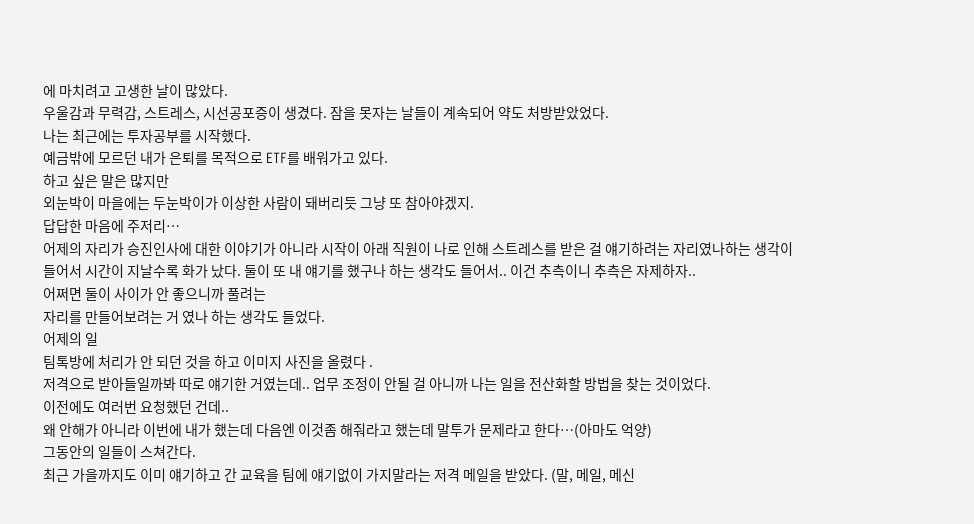에 마치려고 고생한 날이 많았다.
우울감과 무력감, 스트레스, 시선공포증이 생겼다. 잠을 못자는 날들이 계속되어 약도 처방받았었다.
나는 최근에는 투자공부를 시작했다.
예금밖에 모르던 내가 은퇴를 목적으로 ETF를 배워가고 있다.
하고 싶은 말은 많지만
외눈박이 마을에는 두눈박이가 이상한 사람이 돼버리듯 그냥 또 참아야겠지.
답답한 마음에 주저리…
어제의 자리가 승진인사에 대한 이야기가 아니라 시작이 아래 직원이 나로 인해 스트레스를 받은 걸 얘기하려는 자리였나하는 생각이 들어서 시간이 지날수록 화가 났다. 둘이 또 내 얘기를 했구나 하는 생각도 들어서.. 이건 추측이니 추측은 자제하자..
어쩌면 둘이 사이가 안 좋으니까 풀려는
자리를 만들어보려는 거 였나 하는 생각도 들었다.
어제의 일
팀톡방에 처리가 안 되던 것을 하고 이미지 사진을 올렸다 .
저격으로 받아들일까봐 따로 얘기한 거였는데.. 업무 조정이 안될 걸 아니까 나는 일을 전산화할 방법을 찾는 것이었다.
이전에도 여러번 요청했던 건데..
왜 안해가 아니라 이번에 내가 했는데 다음엔 이것좀 해줘라고 했는데 말투가 문제라고 한다…(아마도 억양)
그동안의 일들이 스쳐간다.
최근 가을까지도 이미 얘기하고 간 교육을 팀에 얘기없이 가지말라는 저격 메일을 받았다. (말, 메일, 메신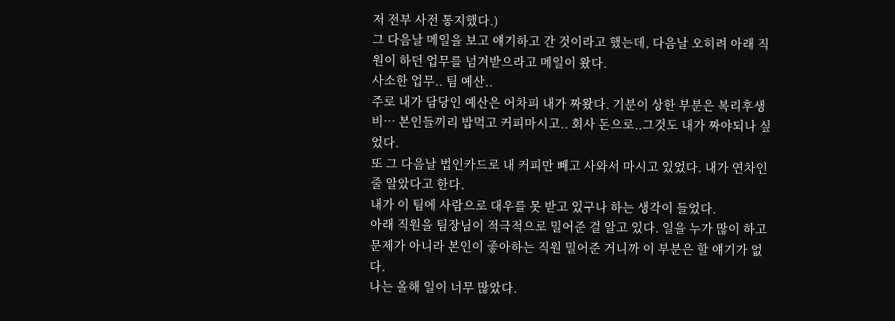저 전부 사전 통지했다.)
그 다음날 메일을 보고 얘기하고 간 것이라고 했는데, 다음날 오히려 아래 직원이 하던 업무를 넘겨받으라고 메일이 왔다.
사소한 업무.. 팀 예산..
주로 내가 담당인 예산은 어차피 내가 짜왔다. 기분이 상한 부분은 복리후생비… 본인들끼리 밥먹고 커피마시고.. 회사 돈으로..그것도 내가 짜야되나 싶었다.
또 그 다음날 법인카드로 내 커피만 빼고 사와서 마시고 있었다. 내가 연차인 줄 알았다고 한다.
내가 이 팀에 사람으로 대우를 못 받고 있구나 하는 생각이 들었다.
아래 직원을 팀장님이 적극적으로 밀어준 걸 알고 있다. 일을 누가 많이 하고 문제가 아니라 본인이 좋아하는 직원 밀어준 거니까 이 부분은 할 얘기가 없다.
나는 올해 일이 너무 많았다.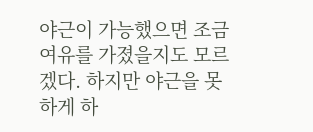야근이 가능했으면 조금 여유를 가졌을지도 모르겠다. 하지만 야근을 못하게 하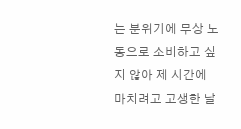는 분위기에 무상 노동으로 소비하고 싶지 않아 제 시간에 마치려고 고생한 날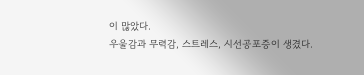이 많았다.
우울감과 무력감, 스트레스, 시선공포증이 생겼다.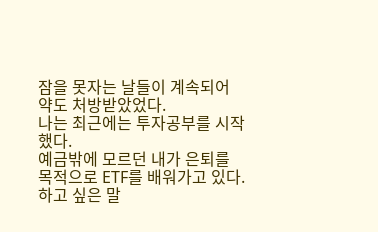잠을 못자는 날들이 계속되어 약도 처방받았었다.
나는 최근에는 투자공부를 시작했다.
예금밖에 모르던 내가 은퇴를 목적으로 ETF를 배워가고 있다.
하고 싶은 말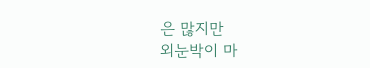은 많지만
외눈박이 마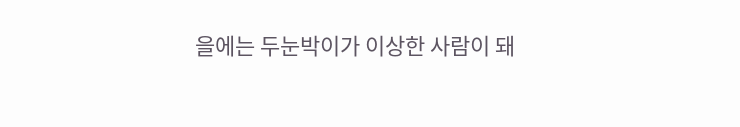을에는 두눈박이가 이상한 사람이 돼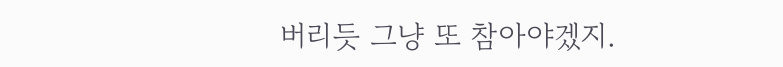버리듯 그냥 또 참아야겠지.